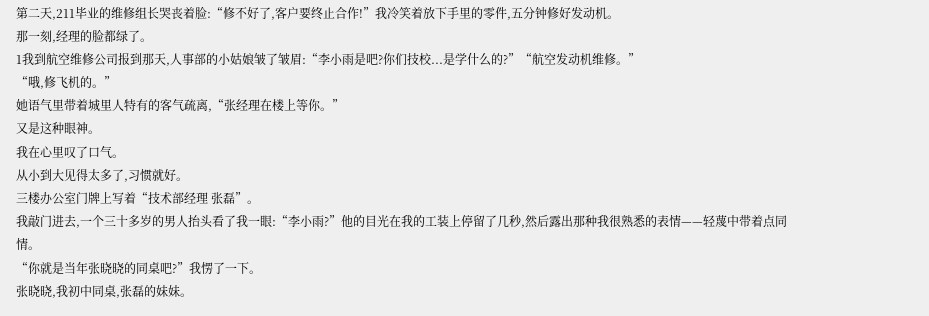第二天,211毕业的维修组长哭丧着脸:“修不好了,客户要终止合作!”我冷笑着放下手里的零件,五分钟修好发动机。
那一刻,经理的脸都绿了。
1我到航空维修公司报到那天,人事部的小姑娘皱了皱眉:“李小雨是吧?你们技校...是学什么的?”“航空发动机维修。”
“哦,修飞机的。”
她语气里带着城里人特有的客气疏离,“张经理在楼上等你。”
又是这种眼神。
我在心里叹了口气。
从小到大见得太多了,习惯就好。
三楼办公室门牌上写着“技术部经理 张磊”。
我敲门进去,一个三十多岁的男人抬头看了我一眼:“李小雨?”他的目光在我的工装上停留了几秒,然后露出那种我很熟悉的表情——轻蔑中带着点同情。
“你就是当年张晓晓的同桌吧?”我愣了一下。
张晓晓,我初中同桌,张磊的妹妹。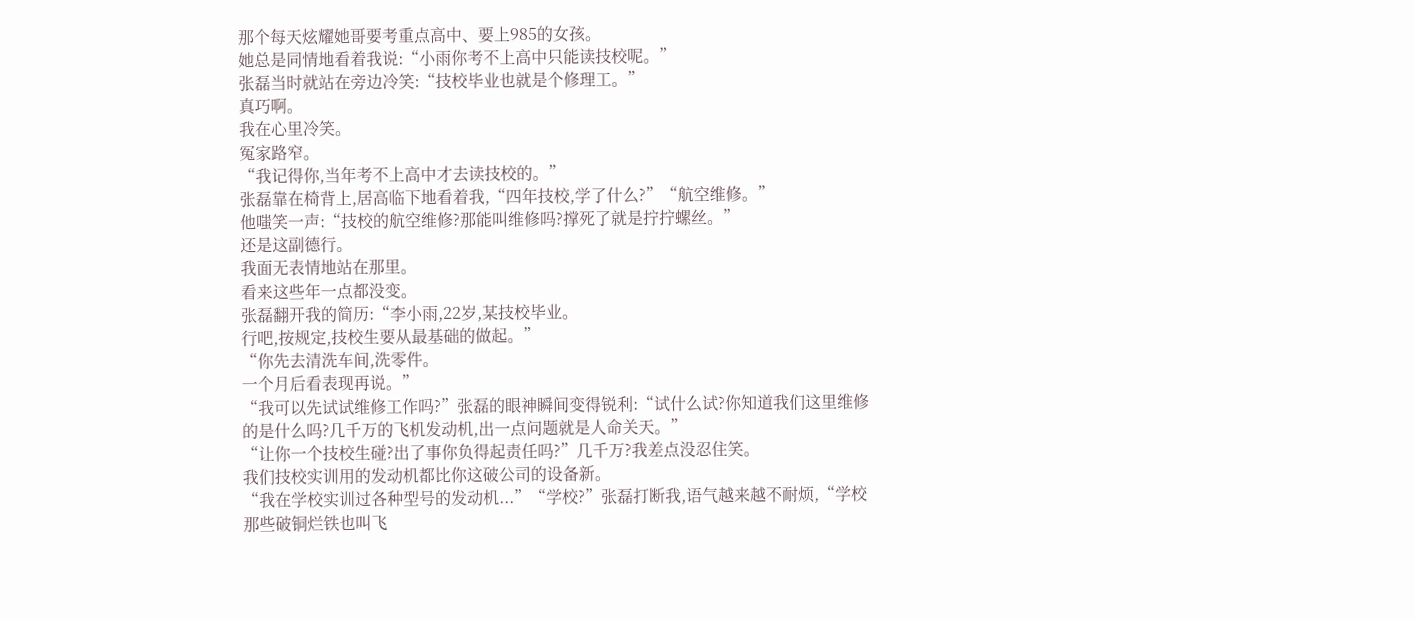那个每天炫耀她哥要考重点高中、要上985的女孩。
她总是同情地看着我说:“小雨你考不上高中只能读技校呢。”
张磊当时就站在旁边冷笑:“技校毕业也就是个修理工。”
真巧啊。
我在心里冷笑。
冤家路窄。
“我记得你,当年考不上高中才去读技校的。”
张磊靠在椅背上,居高临下地看着我,“四年技校,学了什么?”“航空维修。”
他嗤笑一声:“技校的航空维修?那能叫维修吗?撑死了就是拧拧螺丝。”
还是这副德行。
我面无表情地站在那里。
看来这些年一点都没变。
张磊翻开我的简历:“李小雨,22岁,某技校毕业。
行吧,按规定,技校生要从最基础的做起。”
“你先去清洗车间,洗零件。
一个月后看表现再说。”
“我可以先试试维修工作吗?”张磊的眼神瞬间变得锐利:“试什么试?你知道我们这里维修的是什么吗?几千万的飞机发动机,出一点问题就是人命关天。”
“让你一个技校生碰?出了事你负得起责任吗?”几千万?我差点没忍住笑。
我们技校实训用的发动机都比你这破公司的设备新。
“我在学校实训过各种型号的发动机...”“学校?”张磊打断我,语气越来越不耐烦,“学校那些破铜烂铁也叫飞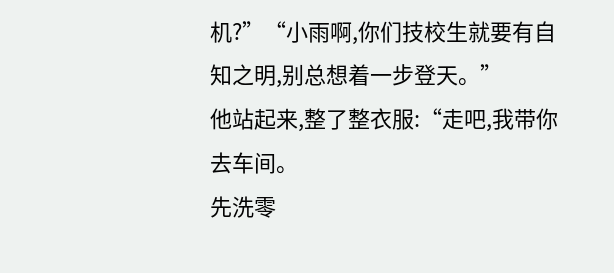机?”“小雨啊,你们技校生就要有自知之明,别总想着一步登天。”
他站起来,整了整衣服:“走吧,我带你去车间。
先洗零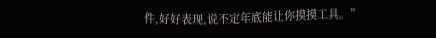件,好好表现,说不定年底能让你摸摸工具。”